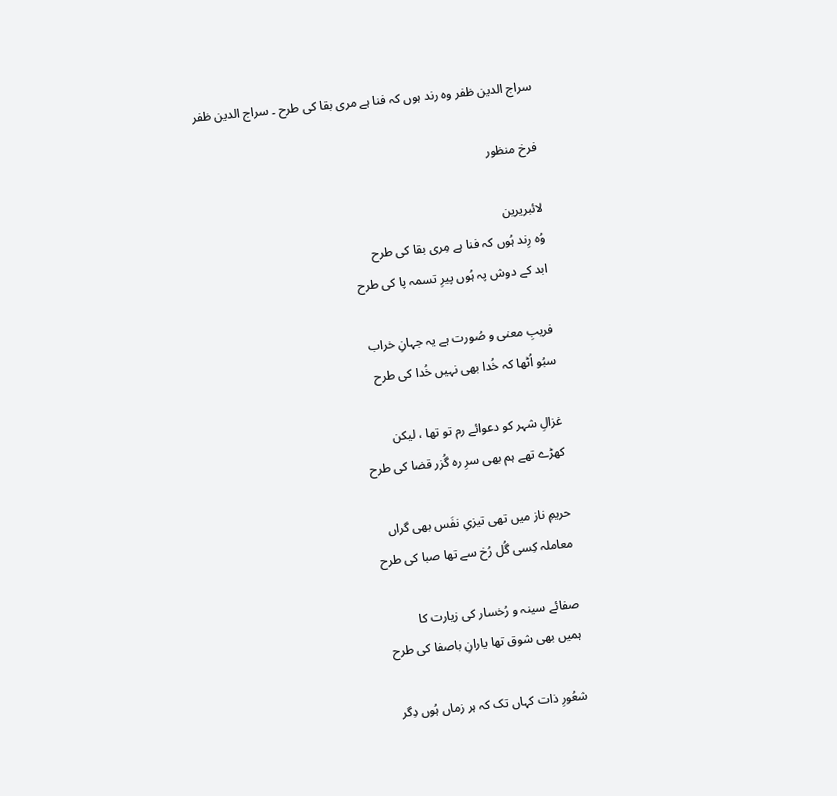سراج الدین ظفر وہ رند ہوں کہ فنا ہے مری بقا کی طرح ۔ سراج الدین ظفر

فرخ منظور

لائبریرین
وُہ رِند ہُوں کہ فنا ہے مِری بقا کی طرح
ابد کے دوش پہ ہُوں پیرِ تسمہ پا کی طرح

فریبِ معنی و صُورت ہے یہ جہانِ خراب
سبُو اُٹھا کہ خُدا بھی نہیں خُدا کی طرح

غزالِ شہر کو دعوائے رم تو تھا ، لیکن
کھڑے تھے ہم بھی سرِ رہ گُزر قضا کی طرح

حریمِ ناز میں تھی تیزیِ نفَس بھی گراں
معاملہ کِسی گُل رُخ سے تھا صبا کی طرح

صفائے سینہ و رُخسار کی زیارت کا
ہمیں بھی شوق تھا یارانِ باصفا کی طرح

شعُورِ ذات کہاں تک کہ ہر زماں ہُوں دِگر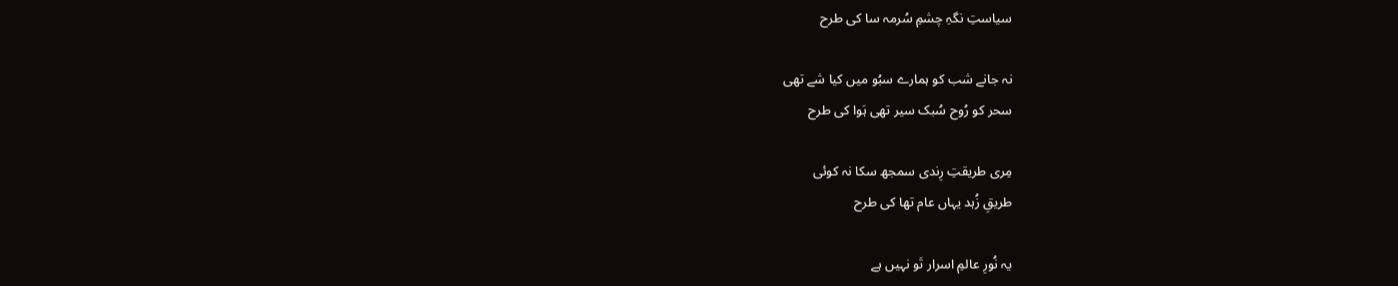سیاستِ نگہِ چشمِ سُرمہ سا کی طرح

نہ جانے شب کو ہمارے سبُو میں کیا شے تھی
سحر کو رُوح سُبک سیر تھی ہَوا کی طرح

مِری طریقتِ رِندی سمجھ سکا نہ کوئی
طریقِ زُہد یہاں عام تھا کی طرح

یہ نُورِ عالمِ اسرار تَو نہیں ہے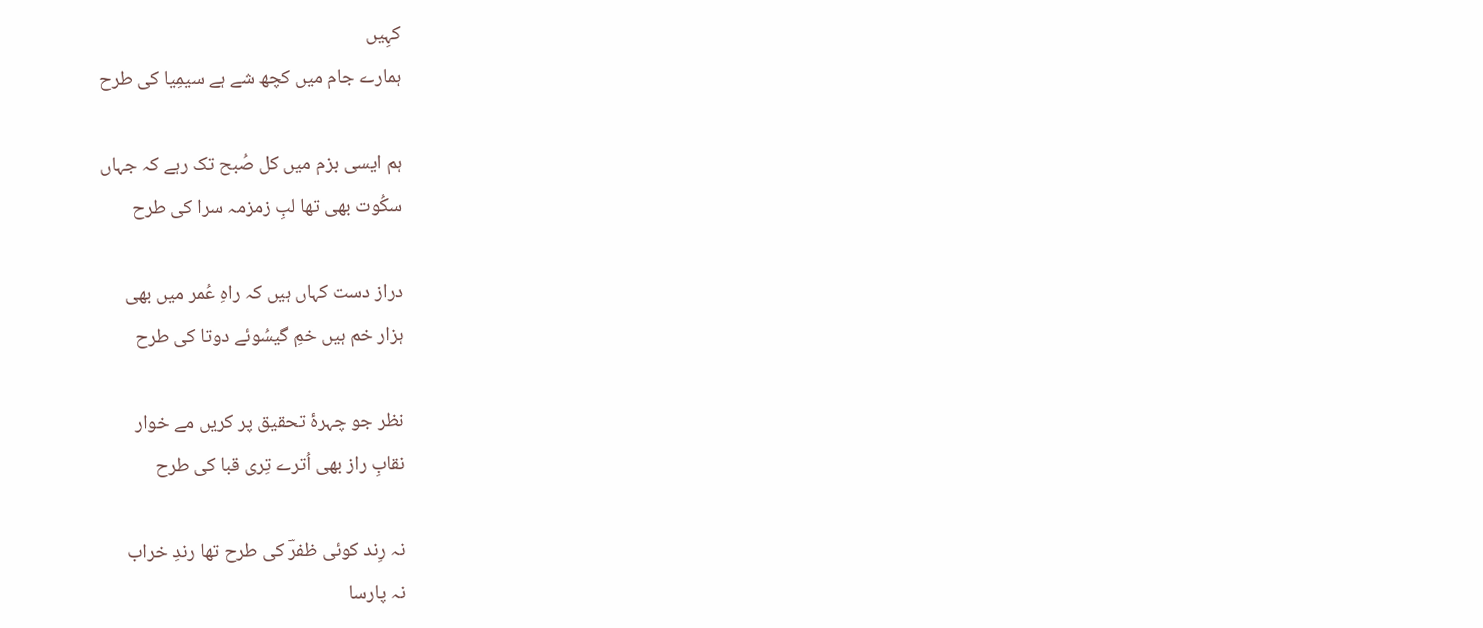کہِیں
ہمارے جام میں کچھ شے ہے سیمِیا کی طرح

ہم ایسی بزم میں کل صُبح تک رہے کہ جہاں
سکُوت بھی تھا لبِ زمزمہ سرا کی طرح

دراز دست کہاں ہیں کہ راہِ عُمر میں بھی
ہزار خم ہیں خمِ گیسُوئے دوتا کی طرح

نظر جو چہرۂ تحقیق پر کریں مے خوار
نقابِ راز بھی اُترے تِری قبا کی طرح

نہ رِند کوئی ظفرؔ کی طرح تھا رندِ خراب
نہ پارسا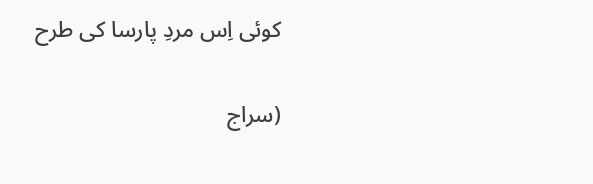کوئی اِس مردِ پارسا کی طرح

(سراج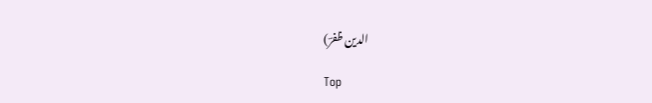الدین ظفرؔ)

Top